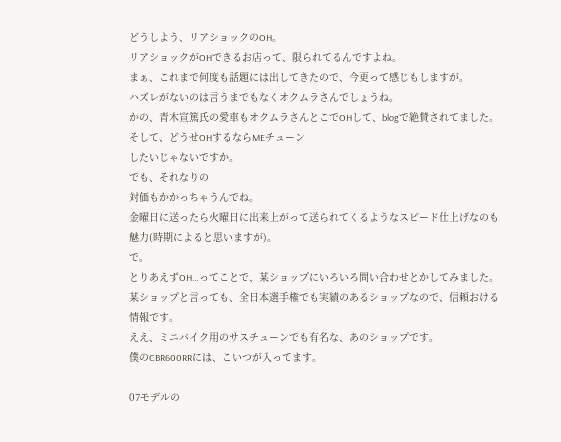どうしよう、リアショックのOH。
リアショックがOHできるお店って、限られてるんですよね。
まぁ、これまで何度も話題には出してきたので、今更って感じもしますが。
ハズレがないのは言うまでもなくオクムラさんでしょうね。
かの、青木宣篤氏の愛車もオクムラさんとこでOHして、blogで絶賛されてました。
そして、どうせOHするならMEチューン
したいじゃないですか。
でも、それなりの
対価もかかっちゃうんでね。
金曜日に送ったら火曜日に出来上がって送られてくるようなスピード仕上げなのも魅力(時期によると思いますが)。
で。
とりあえずOH…ってことで、某ショップにいろいろ問い合わせとかしてみました。
某ショップと言っても、全日本選手権でも実績のあるショップなので、信頼おける情報です。
ええ、ミニバイク用のサスチューンでも有名な、あのショップです。
僕のCBR600RRには、こいつが入ってます。

07モデルの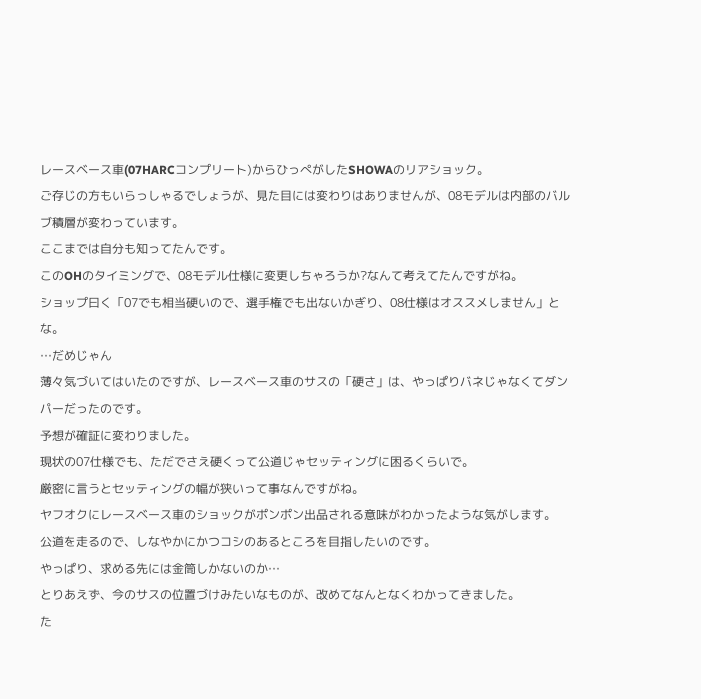レースベース車(07HARCコンプリート)からひっぺがしたSHOWAのリアショック。
ご存じの方もいらっしゃるでしょうが、見た目には変わりはありませんが、08モデルは内部のバルブ積層が変わっています。
ここまでは自分も知ってたんです。
このOHのタイミングで、08モデル仕様に変更しちゃろうか?なんて考えてたんですがね。
ショップ曰く「07でも相当硬いので、選手権でも出ないかぎり、08仕様はオススメしません」とな。
…だめじゃん
薄々気づいてはいたのですが、レースベース車のサスの「硬さ」は、やっぱりバネじゃなくてダンパーだったのです。
予想が確証に変わりました。
現状の07仕様でも、ただでさえ硬くって公道じゃセッティングに困るくらいで。
厳密に言うとセッティングの幅が狭いって事なんですがね。
ヤフオクにレースベース車のショックがポンポン出品される意味がわかったような気がします。
公道を走るので、しなやかにかつコシのあるところを目指したいのです。
やっぱり、求める先には金筒しかないのか…
とりあえず、今のサスの位置づけみたいなものが、改めてなんとなくわかってきました。
た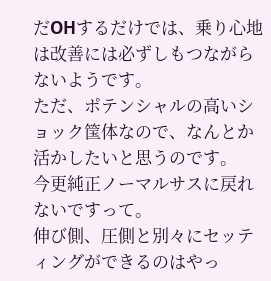だOHするだけでは、乗り心地は改善には必ずしもつながらないようです。
ただ、ポテンシャルの高いショック筺体なので、なんとか活かしたいと思うのです。
今更純正ノーマルサスに戻れないですって。
伸び側、圧側と別々にセッティングができるのはやっ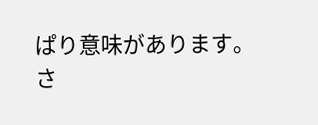ぱり意味があります。
さ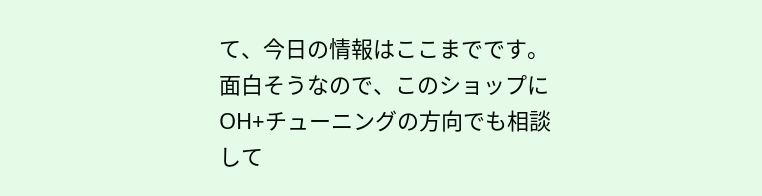て、今日の情報はここまでです。
面白そうなので、このショップにOH+チューニングの方向でも相談して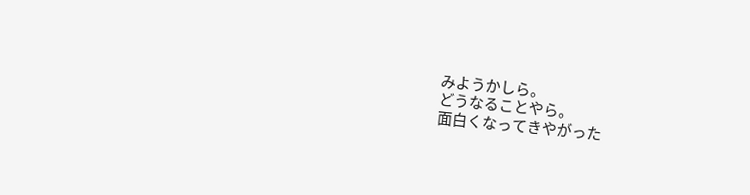みようかしら。
どうなることやら。
面白くなってきやがった